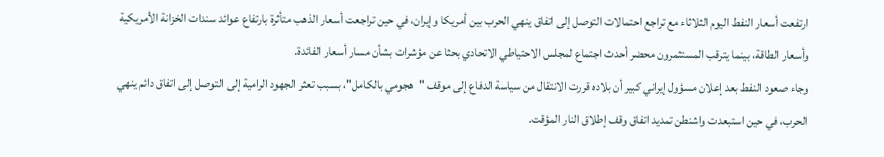ارتفعت أسعار النفط اليوم الثلاثاء مع تراجع احتمالات التوصل إلى اتفاق ينهي الحرب بين أمريكا وإيران، في حين تراجعت أسعار الذهب متأثرة بارتفاع عوائد سندات الخزانة الأمريكية وأسعار الطاقة، بينما يترقب المستثمرون محضر أحدث اجتماع لمجلس الاحتياطي الاتحادي بحثا عن مؤشرات بشأن مسار أسعار الفائدة.
وجاء صعود النفط بعد إعلان مسؤول إيراني كبير أن بلاده قررت الانتقال من سياسة الدفاع إلى موقف "هجومي بالكامل"، بسبب تعثر الجهود الرامية إلى التوصل إلى اتفاق دائم ينهي الحرب، في حين استبعدت واشنطن تمديد اتفاق وقف إطلاق النار المؤقت.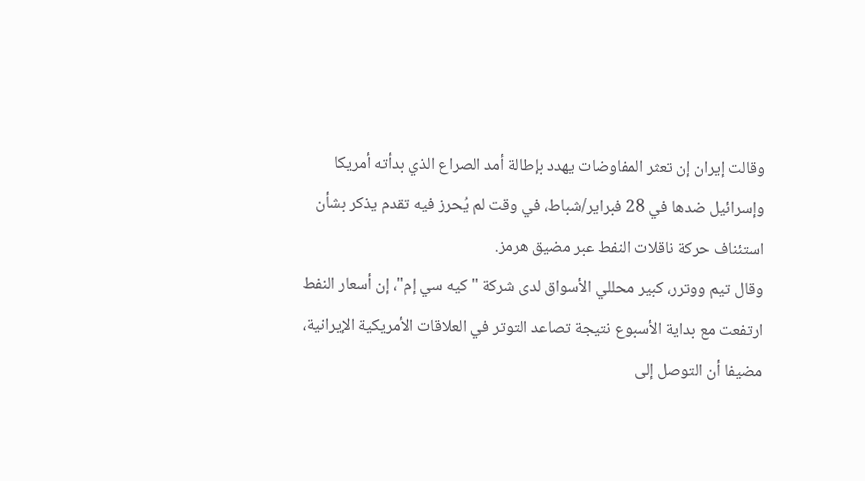وقالت إيران إن تعثر المفاوضات يهدد بإطالة أمد الصراع الذي بدأته أمريكا وإسرائيل ضدها في 28 فبراير/شباط، في وقت لم يُحرز فيه تقدم يذكر بشأن استئناف حركة ناقلات النفط عبر مضيق هرمز.
وقال تيم ووترر، كبير محللي الأسواق لدى شركة "كيه سي إم"، إن أسعار النفط ارتفعت مع بداية الأسبوع نتيجة تصاعد التوتر في العلاقات الأمريكية الإيرانية، مضيفا أن التوصل إلى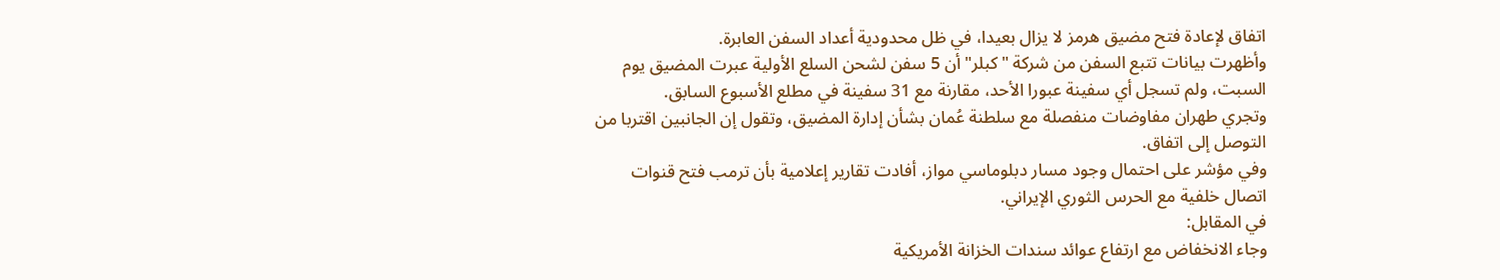اتفاق لإعادة فتح مضيق هرمز لا يزال بعيدا، في ظل محدودية أعداد السفن العابرة.
وأظهرت بيانات تتبع السفن من شركة "كبلر" أن 5 سفن لشحن السلع الأولية عبرت المضيق يوم السبت، ولم تسجل أي سفينة عبورا الأحد، مقارنة مع 31 سفينة في مطلع الأسبوع السابق.
وتجري طهران مفاوضات منفصلة مع سلطنة عُمان بشأن إدارة المضيق، وتقول إن الجانبين اقتربا من التوصل إلى اتفاق.
وفي مؤشر على احتمال وجود مسار دبلوماسي مواز، أفادت تقارير إعلامية بأن ترمب فتح قنوات اتصال خلفية مع الحرس الثوري الإيراني.
في المقابل:
وجاء الانخفاض مع ارتفاع عوائد سندات الخزانة الأمريكية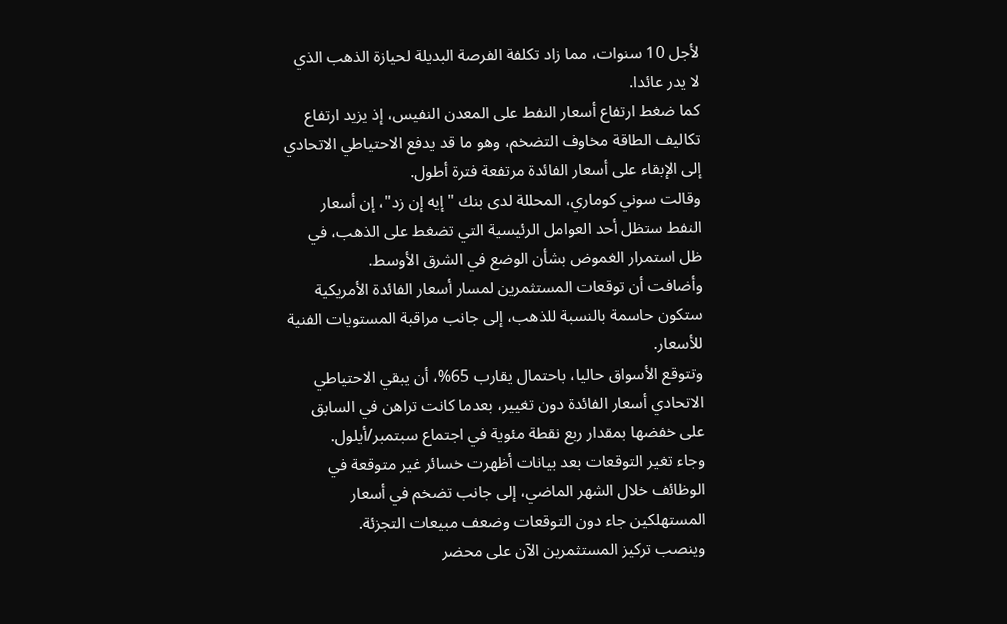لأجل 10 سنوات، مما زاد تكلفة الفرصة البديلة لحيازة الذهب الذي لا يدر عائدا.
كما ضغط ارتفاع أسعار النفط على المعدن النفيس، إذ يزيد ارتفاع تكاليف الطاقة مخاوف التضخم، وهو ما قد يدفع الاحتياطي الاتحادي إلى الإبقاء على أسعار الفائدة مرتفعة فترة أطول.
وقالت سوني كوماري، المحللة لدى بنك "إيه إن زد"، إن أسعار النفط ستظل أحد العوامل الرئيسية التي تضغط على الذهب، في ظل استمرار الغموض بشأن الوضع في الشرق الأوسط.
وأضافت أن توقعات المستثمرين لمسار أسعار الفائدة الأمريكية ستكون حاسمة بالنسبة للذهب، إلى جانب مراقبة المستويات الفنية للأسعار.
وتتوقع الأسواق حاليا، باحتمال يقارب 65%، أن يبقي الاحتياطي الاتحادي أسعار الفائدة دون تغيير، بعدما كانت تراهن في السابق على خفضها بمقدار ربع نقطة مئوية في اجتماع سبتمبر/أيلول.
وجاء تغير التوقعات بعد بيانات أظهرت خسائر غير متوقعة في الوظائف خلال الشهر الماضي، إلى جانب تضخم في أسعار المستهلكين جاء دون التوقعات وضعف مبيعات التجزئة.
وينصب تركيز المستثمرين الآن على محضر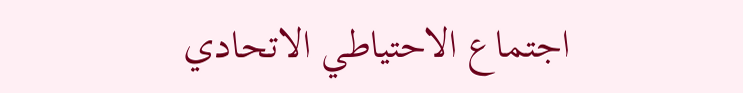اجتماع الاحتياطي الاتحادي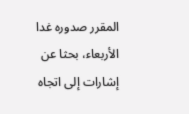المقرر صدوره غدا الأربعاء، بحثا عن إشارات إلى اتجاه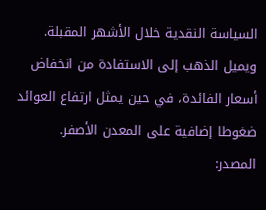السياسة النقدية خلال الأشهر المقبلة.
ويميل الذهب إلى الاستفادة من انخفاض أسعار الفائدة، في حين يمثل ارتفاع العوائد ضغوطا إضافية على المعدن الأصفر.
المصدر: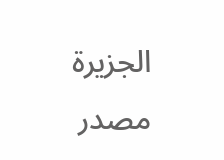الجزيرة
مصدر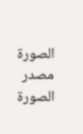الصورة
مصدر الصورة